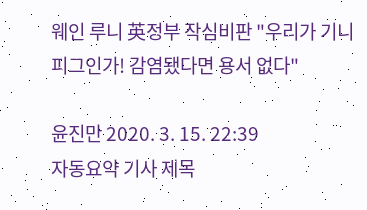웨인 루니 英정부 작심비판 "우리가 기니피그인가! 감염됐다면 용서 없다"

윤진만 2020. 3. 15. 22:39
자동요약 기사 제목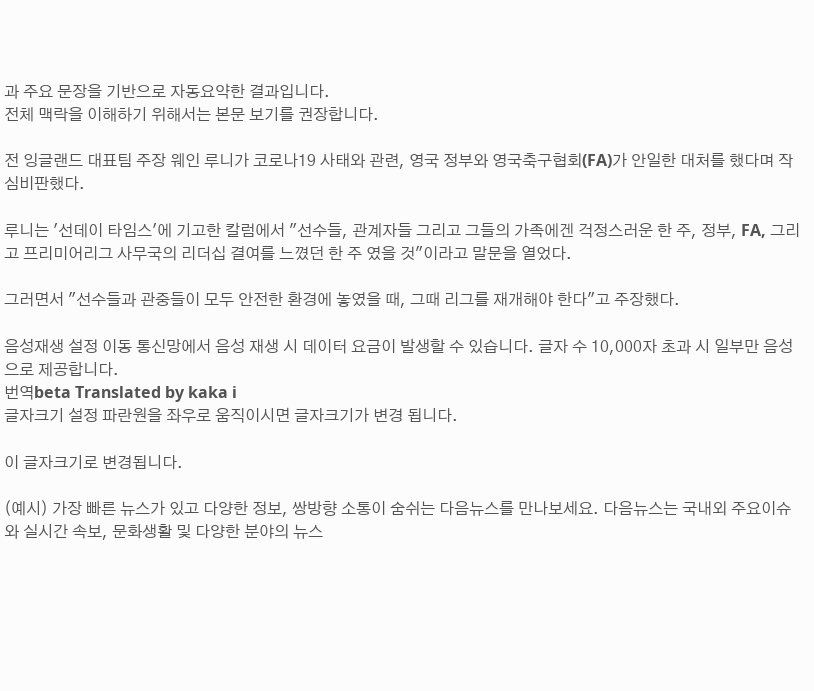과 주요 문장을 기반으로 자동요약한 결과입니다.
전체 맥락을 이해하기 위해서는 본문 보기를 권장합니다.

전 잉글랜드 대표팀 주장 웨인 루니가 코로나19 사태와 관련, 영국 정부와 영국축구협회(FA)가 안일한 대처를 했다며 작심비판했다.

루니는 '선데이 타임스'에 기고한 칼럼에서 "선수들, 관계자들 그리고 그들의 가족에겐 걱정스러운 한 주, 정부, FA, 그리고 프리미어리그 사무국의 리더십 결여를 느꼈던 한 주 였을 것"이라고 말문을 열었다.

그러면서 "선수들과 관중들이 모두 안전한 환경에 놓였을 때, 그때 리그를 재개해야 한다"고 주장했다.

음성재생 설정 이동 통신망에서 음성 재생 시 데이터 요금이 발생할 수 있습니다. 글자 수 10,000자 초과 시 일부만 음성으로 제공합니다.
번역beta Translated by kaka i
글자크기 설정 파란원을 좌우로 움직이시면 글자크기가 변경 됩니다.

이 글자크기로 변경됩니다.

(예시) 가장 빠른 뉴스가 있고 다양한 정보, 쌍방향 소통이 숨쉬는 다음뉴스를 만나보세요. 다음뉴스는 국내외 주요이슈와 실시간 속보, 문화생활 및 다양한 분야의 뉴스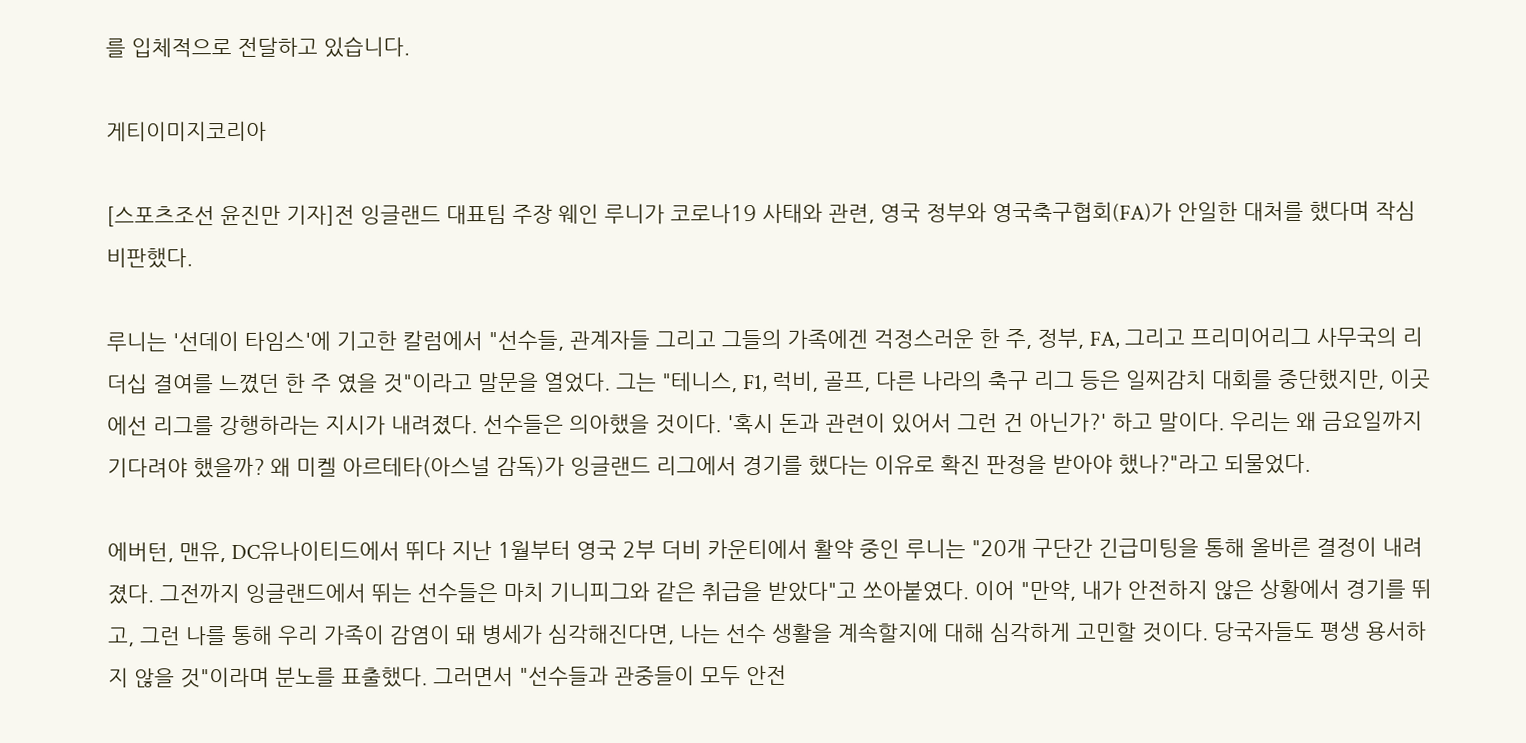를 입체적으로 전달하고 있습니다.

게티이미지코리아

[스포츠조선 윤진만 기자]전 잉글랜드 대표팀 주장 웨인 루니가 코로나19 사태와 관련, 영국 정부와 영국축구협회(FA)가 안일한 대처를 했다며 작심비판했다.

루니는 '선데이 타임스'에 기고한 칼럼에서 "선수들, 관계자들 그리고 그들의 가족에겐 걱정스러운 한 주, 정부, FA, 그리고 프리미어리그 사무국의 리더십 결여를 느꼈던 한 주 였을 것"이라고 말문을 열었다. 그는 "테니스, F1, 럭비, 골프, 다른 나라의 축구 리그 등은 일찌감치 대회를 중단했지만, 이곳에선 리그를 강행하라는 지시가 내려졌다. 선수들은 의아했을 것이다. '혹시 돈과 관련이 있어서 그런 건 아닌가?' 하고 말이다. 우리는 왜 금요일까지 기다려야 했을까? 왜 미켈 아르테타(아스널 감독)가 잉글랜드 리그에서 경기를 했다는 이유로 확진 판정을 받아야 했나?"라고 되물었다.

에버턴, 맨유, DC유나이티드에서 뛰다 지난 1월부터 영국 2부 더비 카운티에서 활약 중인 루니는 "20개 구단간 긴급미팅을 통해 올바른 결정이 내려졌다. 그전까지 잉글랜드에서 뛰는 선수들은 마치 기니피그와 같은 취급을 받았다"고 쏘아붙였다. 이어 "만약, 내가 안전하지 않은 상황에서 경기를 뛰고, 그런 나를 통해 우리 가족이 감염이 돼 병세가 심각해진다면, 나는 선수 생활을 계속할지에 대해 심각하게 고민할 것이다. 당국자들도 평생 용서하지 않을 것"이라며 분노를 표출했다. 그러면서 "선수들과 관중들이 모두 안전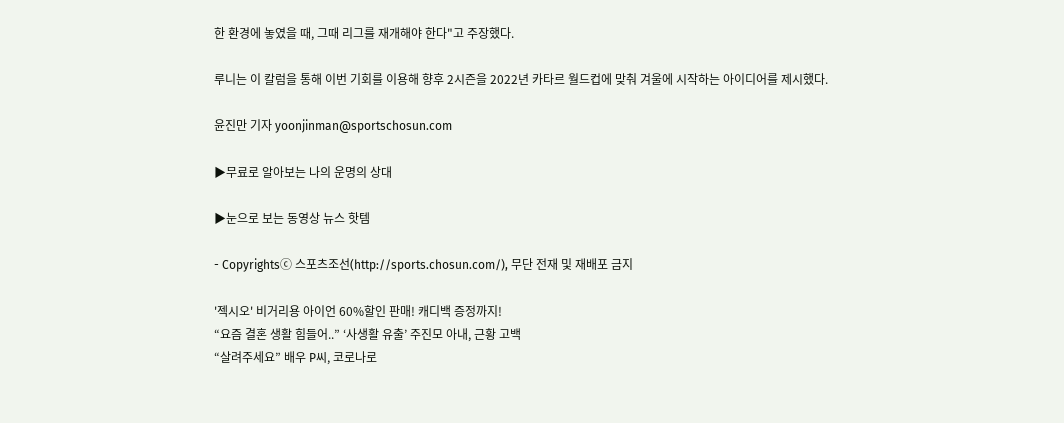한 환경에 놓였을 때, 그때 리그를 재개해야 한다"고 주장했다.

루니는 이 칼럼을 통해 이번 기회를 이용해 향후 2시즌을 2022년 카타르 월드컵에 맞춰 겨울에 시작하는 아이디어를 제시했다.

윤진만 기자 yoonjinman@sportschosun.com

▶무료로 알아보는 나의 운명의 상대

▶눈으로 보는 동영상 뉴스 핫템

- Copyrightsⓒ 스포츠조선(http://sports.chosun.com/), 무단 전재 및 재배포 금지

'젝시오' 비거리용 아이언 60%할인 판매! 캐디백 증정까지!
“요즘 결혼 생활 힘들어..” ‘사생활 유출’ 주진모 아내, 근황 고백
“살려주세요” 배우 P씨, 코로나로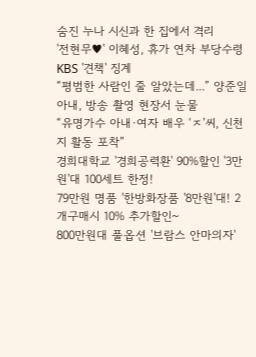숨진 누나 시신과 한 집에서 격리
'전현무♥' 이혜성, 휴가 연차 부당수령 KBS '견책' 징계
“평범한 사람인 줄 알았는데...” 양준일 아내, 방송 촬영 현장서 눈물
“유명가수 아내·여자 배우 ‘ㅈ’씨, 신천지 활동 포착”
경희대학교 '경희공력환' 90%할인 '3만원'대 100세트 한정!
79만원 명품 '한방화장품 '8만원'대! 2개구매시 10% 추가할인~
800만원대 풀옵션 '브람스 안마의자'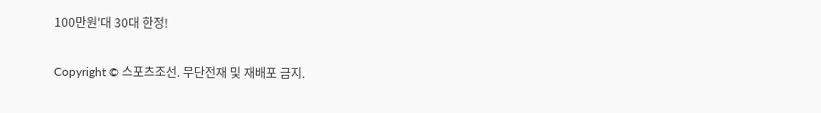100만원'대 30대 한정!

Copyright © 스포츠조선. 무단전재 및 재배포 금지.